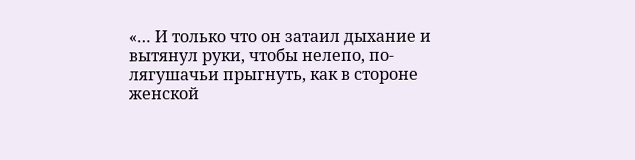«… И только что он затаил дыхание и вытянул руки, чтобы нелепо, по-лягушачьи прыгнуть, как в стороне женской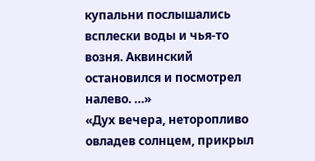купальни послышались всплески воды и чья-то возня. Аквинский остановился и посмотрел налево. …»
«Дух вечера, неторопливо овладев солнцем, прикрыл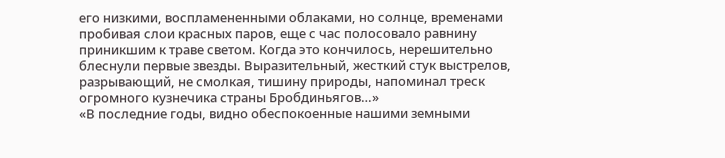его низкими, воспламененными облаками, но солнце, временами пробивая слои красных паров, еще с час полосовало равнину приникшим к траве светом. Когда это кончилось, нерешительно блеснули первые звезды. Выразительный, жесткий стук выстрелов, разрывающий, не смолкая, тишину природы, напоминал треск огромного кузнечика страны Бробдиньягов…»
«В последние годы, видно обеспокоенные нашими земными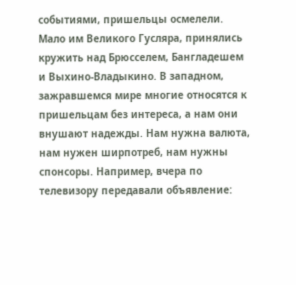событиями, пришельцы осмелели. Мало им Великого Гусляра, принялись кружить над Брюсселем, Бангладешем и Выхино-Владыкино. В западном, зажравшемся мире многие относятся к пришельцам без интереса, а нам они внушают надежды. Нам нужна валюта, нам нужен ширпотреб, нам нужны спонсоры. Например, вчера по телевизору передавали объявление: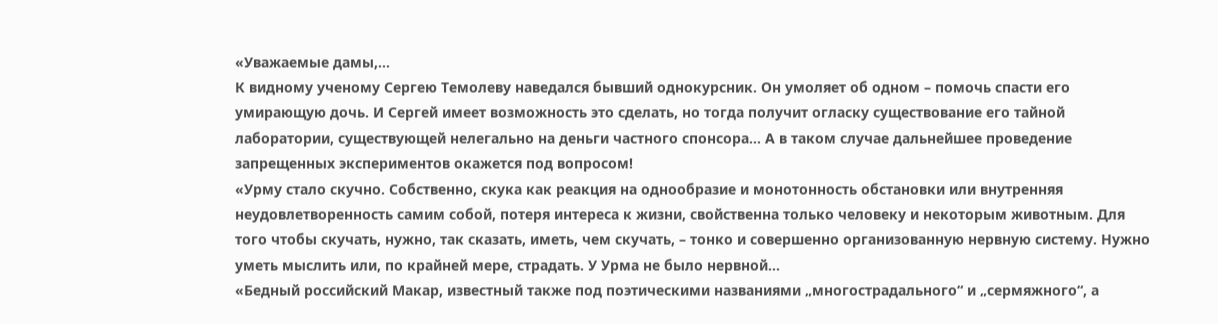«Уважаемые дамы,...
К видному ученому Сергею Темолеву наведался бывший однокурсник. Он умоляет об одном – помочь спасти его умирающую дочь. И Сергей имеет возможность это сделать, но тогда получит огласку существование его тайной лаборатории, существующей нелегально на деньги частного спонсора… А в таком случае дальнейшее проведение запрещенных экспериментов окажется под вопросом!
«Урму стало скучно. Собственно, скука как реакция на однообразие и монотонность обстановки или внутренняя неудовлетворенность самим собой, потеря интереса к жизни, свойственна только человеку и некоторым животным. Для того чтобы скучать, нужно, так сказать, иметь, чем скучать, – тонко и совершенно организованную нервную систему. Нужно уметь мыслить или, по крайней мере, страдать. У Урма не было нервной...
«Бедный российский Макар, известный также под поэтическими названиями „многострадального“ и „сермяжного“, а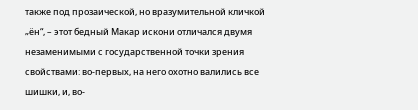также под прозаической, но вразумительной кличкой „ён“, – этот бедный Макар искони отличался двумя незаменимыми с государственной точки зрения свойствами: во-первых, на него охотно валились все шишки, и, во-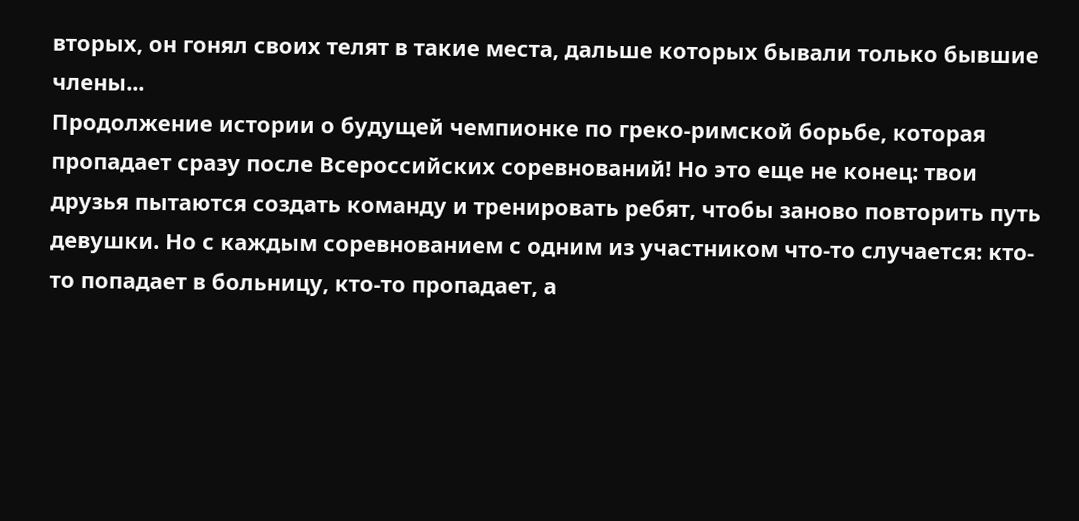вторых, он гонял своих телят в такие места, дальше которых бывали только бывшие члены...
Продолжение истории о будущей чемпионке по греко-римской борьбе, которая пропадает сразу после Всероссийских соревнований! Но это еще не конец: твои друзья пытаются создать команду и тренировать ребят, чтобы заново повторить путь девушки. Но с каждым соревнованием с одним из участником что-то случается: кто-то попадает в больницу, кто-то пропадает, а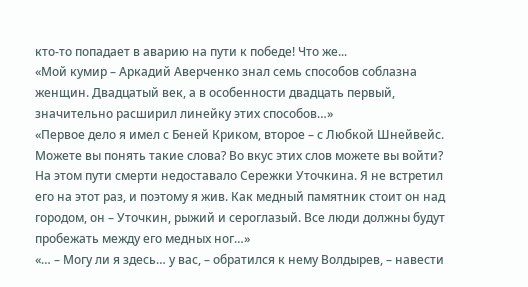кто-то попадает в аварию на пути к победе! Что же...
«Мой кумир – Аркадий Аверченко знал семь способов соблазна женщин. Двадцатый век, а в особенности двадцать первый, значительно расширил линейку этих способов…»
«Первое дело я имел с Беней Криком, второе – с Любкой Шнейвейс. Можете вы понять такие слова? Во вкус этих слов можете вы войти? На этом пути смерти недоставало Сережки Уточкина. Я не встретил его на этот раз, и поэтому я жив. Как медный памятник стоит он над городом, он – Уточкин, рыжий и сероглазый. Все люди должны будут пробежать между его медных ног…»
«… – Могу ли я здесь… у вас, – обратился к нему Волдырев, – навести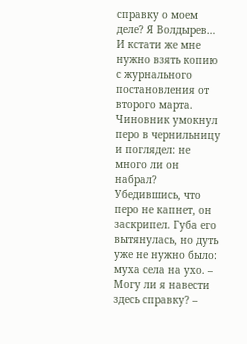справку о моем деле? Я Волдырев… И кстати же мне нужно взять копию с журнального постановления от второго марта. Чиновник умокнул перо в чернильницу и поглядел: не много ли он набрал? Убедившись, что перо не капнет, он заскрипел. Губа его вытянулась, но дуть уже не нужно было: муха села на ухо. – Могу ли я навести здесь справку? –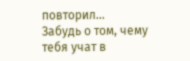повторил...
Забудь о том, чему тебя учат в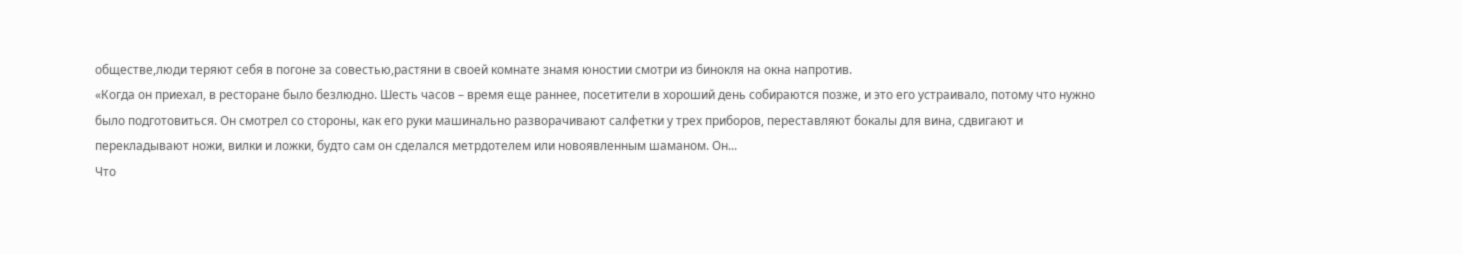обществе,люди теряют себя в погоне за совестью,растяни в своей комнате знамя юностии смотри из бинокля на окна напротив.
«Когда он приехал, в ресторане было безлюдно. Шесть часов – время еще раннее, посетители в хороший день собираются позже, и это его устраивало, потому что нужно было подготовиться. Он смотрел со стороны, как его руки машинально разворачивают салфетки у трех приборов, переставляют бокалы для вина, сдвигают и перекладывают ножи, вилки и ложки, будто сам он сделался метрдотелем или новоявленным шаманом. Он...
Что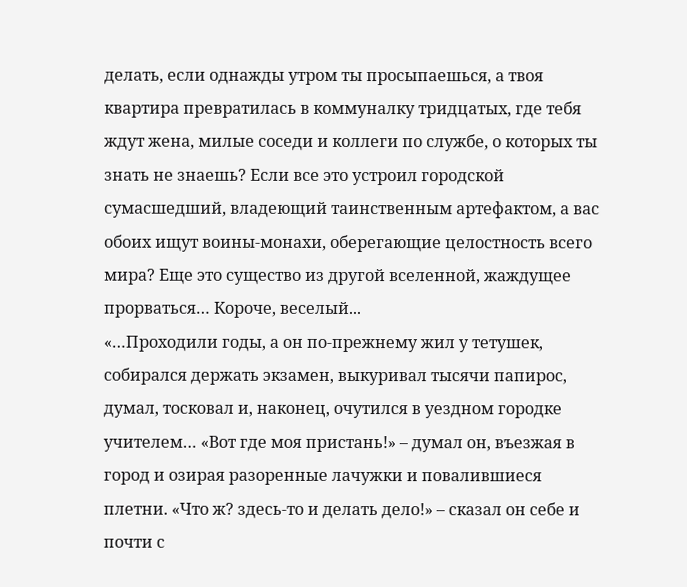делать, если однажды утром ты просыпаешься, а твоя квартира превратилась в коммуналку тридцатых, где тебя ждут жена, милые соседи и коллеги по службе, о которых ты знать не знаешь? Если все это устроил городской сумасшедший, владеющий таинственным артефактом, а вас обоих ищут воины-монахи, оберегающие целостность всего мира? Еще это существо из другой вселенной, жаждущее прорваться… Короче, веселый...
«…Проходили годы, а он по-прежнему жил у тетушек, собирался держать экзамен, выкуривал тысячи папирос, думал, тосковал и, наконец, очутился в уездном городке учителем… «Вот где моя пристань!» – думал он, въезжая в город и озирая разоренные лачужки и повалившиеся плетни. «Что ж? здесь-то и делать дело!» – сказал он себе и почти с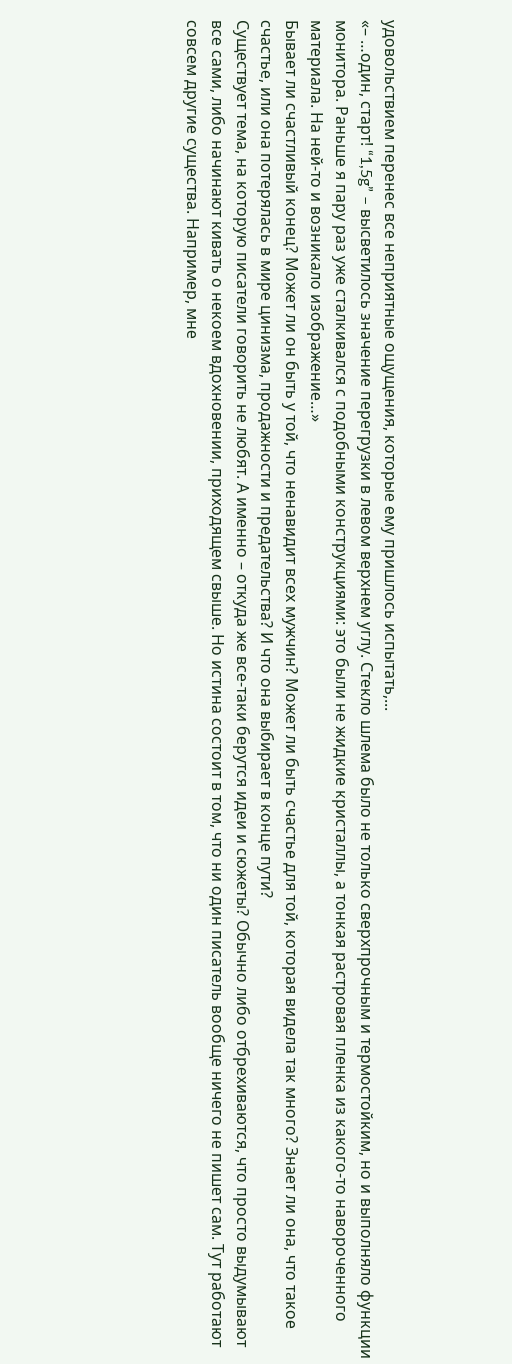удовольствием перенес все неприятные ощущения, которые ему пришлось испытать,...
«– …один, старт! “1,5g” – высветилось значение перегрузки в левом верхнем углу. Стекло шлема было не только сверхпрочным и термостойким, но и выполняло функции монитора. Раньше я пару раз уже сталкивался с подобными конструкциями: это были не жидкие кристаллы, а тонкая растровая пленка из какого-то навороченного материала. На ней-то и возникало изображение…»
Бывает ли счастливый конец? Может ли он быть у той, что ненавидит всех мужчин? Может ли быть счастье для той, которая видела так много? Знает ли она, что такое счастье, или она потерялась в мире цинизма, продажности и предательства? И что она выбирает в конце пути?
Существует тема, на которую писатели говорить не любят. А именно – откуда же все-таки берутся идеи и сюжеты? Обычно либо отбрехиваются, что просто выдумывают все сами, либо начинают кивать о некоем вдохновении, приходящем свыше. Но истина состоит в том, что ни один писатель вообще ничего не пишет сам. Тут работают совсем другие существа. Например, мне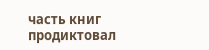часть книг продиктовал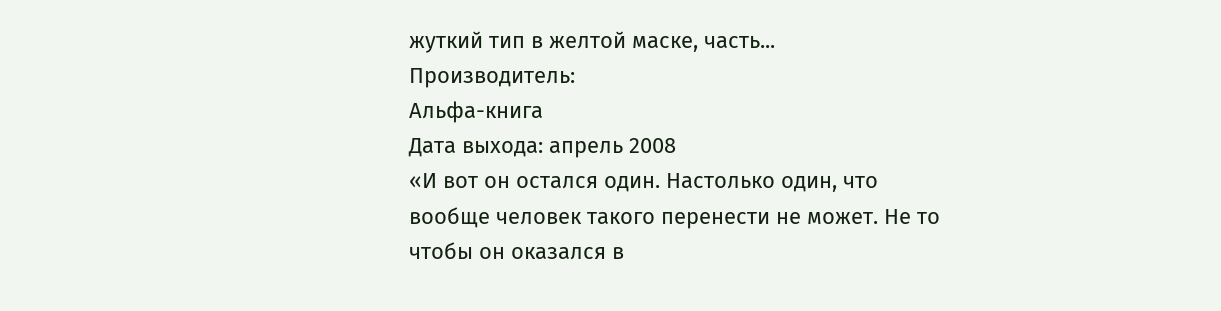жуткий тип в желтой маске, часть...
Производитель:
Альфа-книга
Дата выхода: апрель 2008
«И вот он остался один. Настолько один, что вообще человек такого перенести не может. Не то чтобы он оказался в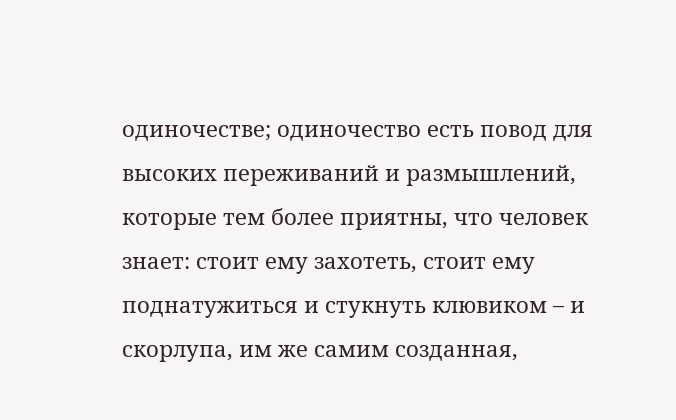одиночестве; одиночество есть повод для высоких переживаний и размышлений, которые тем более приятны, что человек знает: стоит ему захотеть, стоит ему поднатужиться и стукнуть клювиком – и скорлупа, им же самим созданная,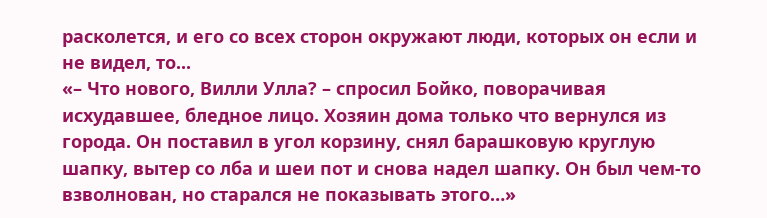расколется, и его со всех сторон окружают люди, которых он если и не видел, то...
«– Что нового, Вилли Улла? – спросил Бойко, поворачивая исхудавшее, бледное лицо. Хозяин дома только что вернулся из города. Он поставил в угол корзину, снял барашковую круглую шапку, вытер со лба и шеи пот и снова надел шапку. Он был чем-то взволнован, но старался не показывать этого…»